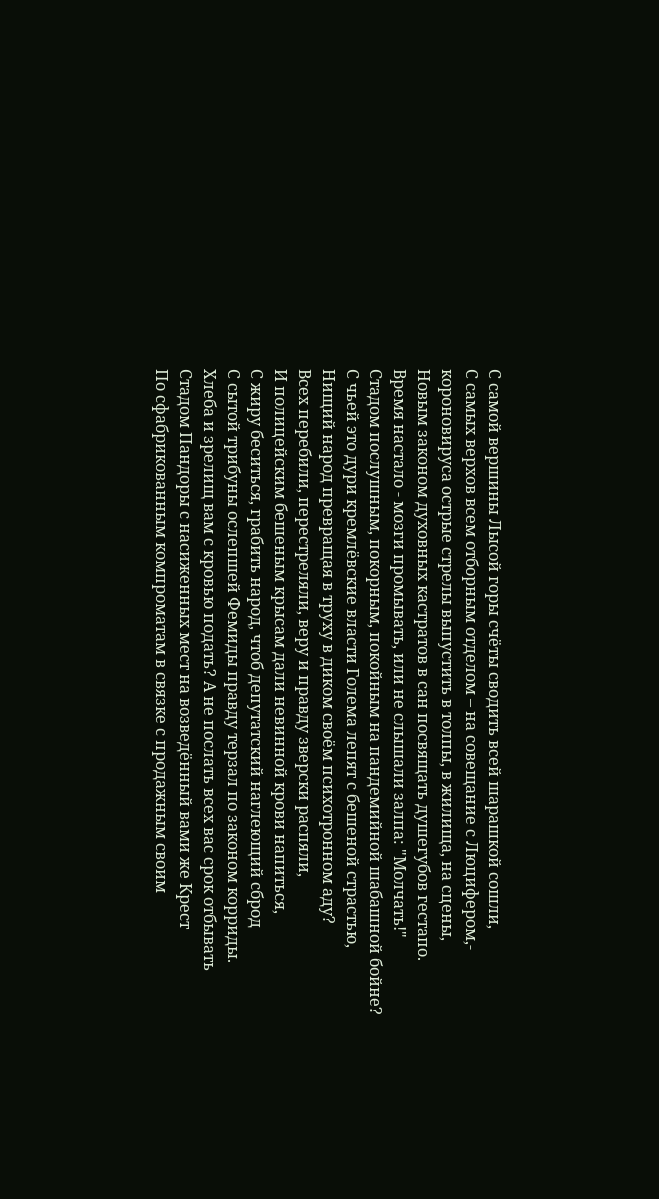С самой вершины Лысой горы счёты сводить всей шарашкой сошли,
С самых верхов всем отборным отделом – на совещание с Люцифером,-
короновируса острые стрелы выпустить в толпы, в жилища, на сцены,
Новым законом духовных кастратов в сан посвящать душегубов гестапо.
Время настало - мозги промывать, или не слышали залпа: "Молчать!"
Стадом послушным, покорным, покойным на пандемийной шабашной бойне?
С чьей это дури кремлёвские власти Голема лепят с бешеной страстью,
Нищий народ превращая в труху в диком своём психотронном аду?
Всех перебили, перестреляли, веру и правду зверски распяли,
И полицейским бешеным крысам дали невинной крови напиться,
С жиру беситься, грабить народ, чтоб депутатский наглеющий сброд
С сытой трибуны ослепшей Фемиды правду терзал по законом корриды.
Хлеба и зрелищ вам с кровью подать? А не послать всех вас срок отбывать
Стадом Пандоры с насиженных мест на возведённый вами же Крест
По сфабрикованным компроматам в связке с продажным своим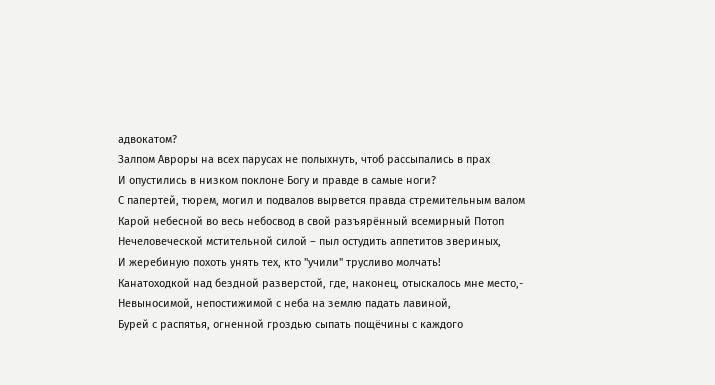адвокатом?
Залпом Авроры на всех парусах не полыхнуть, чтоб рассыпались в прах
И опустились в низком поклоне Богу и правде в самые ноги?
С папертей, тюрем, могил и подвалов вырвется правда стремительным валом
Карой небесной во весь небосвод в свой разъярённый всемирный Потоп
Нечеловеческой мстительной силой – пыл остудить аппетитов звериных,
И жеребиную похоть унять тех, кто "учили" трусливо молчать!
Канатоходкой над бездной разверстой, где, наконец, отыскалось мне место,-
Невыносимой, непостижимой с неба на землю падать лавиной,
Бурей с распятья, огненной гроздью сыпать пощёчины с каждого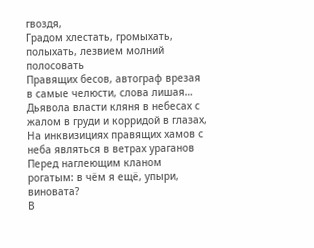гвоздя,
Градом хлестать, громыхать, полыхать, лезвием молний полосовать
Правящих бесов, автограф врезая в самые челюсти, слова лишая…
Дьявола власти кляня в небесах с жалом в груди и корридой в глазах,
На инквизициях правящих хамов с неба являться в ветрах ураганов
Перед наглеющим кланом рогатым: в чём я ещё, упыри, виновата?
В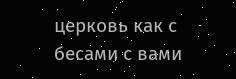церковь как с бесами с вами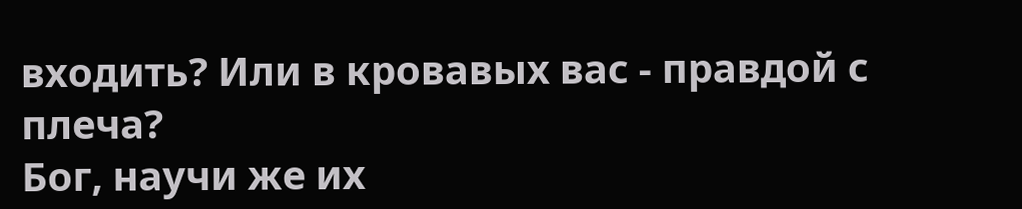входить? Или в кровавых вас - правдой с плеча?
Бог, научи же их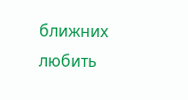ближних любить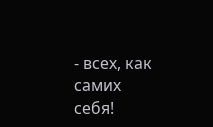- всех, как самих себя!